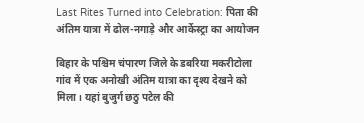Last Rites Turned into Celebration: पिता की अंतिम यात्रा में ढोल-नगाड़े और आर्केस्ट्रा का आयोजन

बिहार के पश्चिम चंपारण जिले के डबरिया मकरीटोला गांव में एक अनोखी अंतिम यात्रा का दृश्य देखने को मिला। यहां बुजुर्ग छठु पटेल की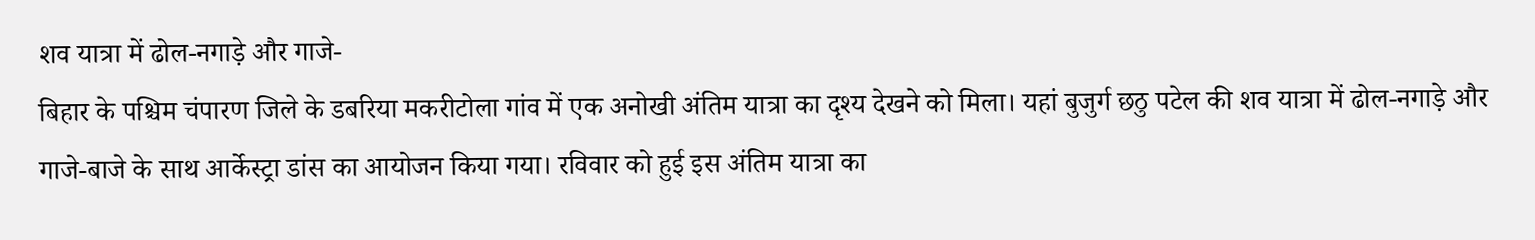शव यात्रा में ढोल-नगाड़े और गाजे-
बिहार के पश्चिम चंपारण जिले के डबरिया मकरीटोला गांव में एक अनोखी अंतिम यात्रा का दृश्य देखने को मिला। यहां बुजुर्ग छठु पटेल की शव यात्रा में ढोल-नगाड़े और गाजे-बाजे के साथ आर्केस्ट्रा डांस का आयोजन किया गया। रविवार को हुई इस अंतिम यात्रा का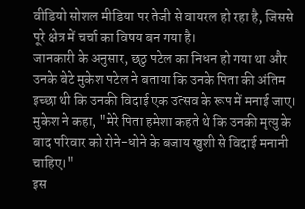वीडियो सोशल मीडिया पर तेजी से वायरल हो रहा है, जिससे पूरे क्षेत्र में चर्चा का विषय बन गया है।
जानकारी के अनुसार, छठु पटेल का निधन हो गया था और उनके बेटे मुकेश पटेल ने बताया कि उनके पिता की अंतिम इच्छा थी कि उनकी विदाई एक उत्सव के रूप में मनाई जाए। मुकेश ने कहा, "मेरे पिता हमेशा कहते थे कि उनकी मृत्यु के बाद परिवार को रोने-धोने के बजाय खुशी से विदाई मनानी चाहिए।"
इस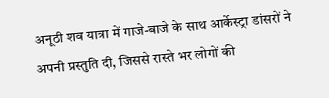अनूठी शव यात्रा में गाजे-बाजे के साथ आर्केस्ट्रा डांसरों ने अपनी प्रस्तुति दी, जिससे रास्ते भर लोगों की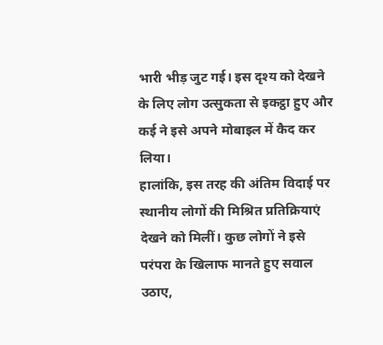भारी भीड़ जुट गई। इस दृश्य को देखने के लिए लोग उत्सुकता से इकट्ठा हुए और कई ने इसे अपने मोबाइल में कैद कर लिया।
हालांकि, इस तरह की अंतिम विदाई पर स्थानीय लोगों की मिश्रित प्रतिक्रियाएं देखने को मिलीं। कुछ लोगों ने इसे परंपरा के खिलाफ मानते हुए सवाल उठाए,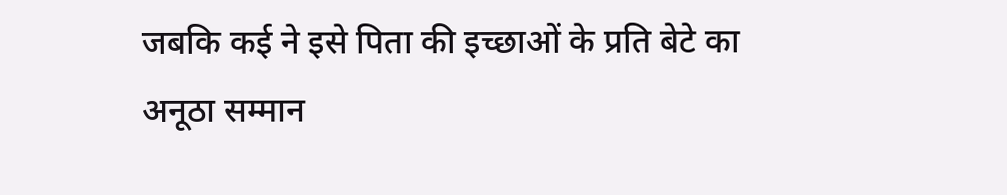जबकि कई ने इसे पिता की इच्छाओं के प्रति बेटे का अनूठा सम्मान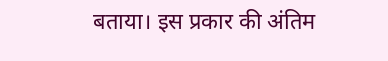बताया। इस प्रकार की अंतिम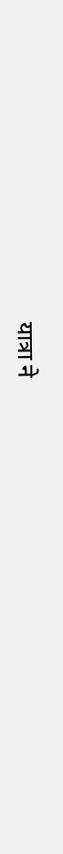यात्रा ने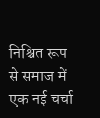निश्चित रूप से समाज में एक नई चर्चा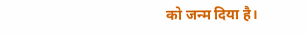को जन्म दिया है।